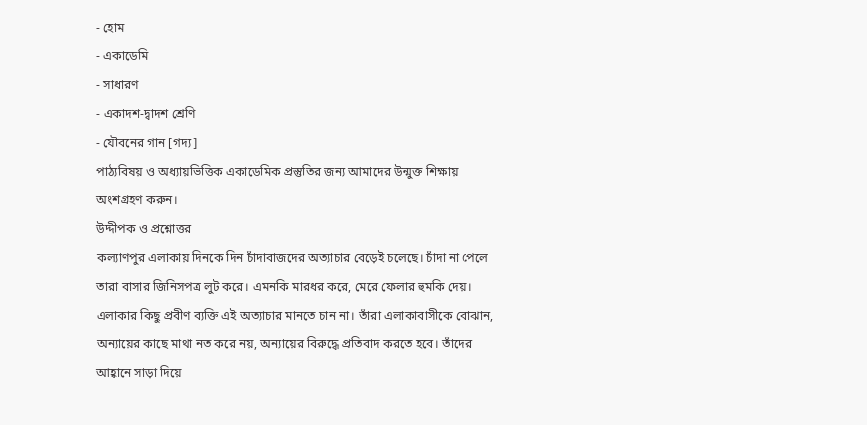- হোম
- একাডেমি
- সাধারণ
- একাদশ-দ্বাদশ শ্রেণি
- যৌবনের গান [গদ্য]
পাঠ্যবিষয় ও অধ্যায়ভিত্তিক একাডেমিক প্রস্তুতির জন্য আমাদের উন্মুক্ত শিক্ষায় অংশগ্রহণ করুন।
উদ্দীপক ও প্রশ্নোত্তর
কল্যাণপুর এলাকায় দিনকে দিন চাঁদাবাজদের অত্যাচার বেড়েই চলেছে। চাঁদা না পেলে তারা বাসার জিনিসপত্র লুট করে। এমনকি মারধর করে, মেরে ফেলার হুমকি দেয়। এলাকার কিছু প্রবীণ ব্যক্তি এই অত্যাচার মানতে চান না। তাঁরা এলাকাবাসীকে বোঝান, অন্যায়ের কাছে মাথা নত করে নয়, অন্যায়ের বিরুদ্ধে প্রতিবাদ করতে হবে। তাঁদের আহ্বানে সাড়া দিয়ে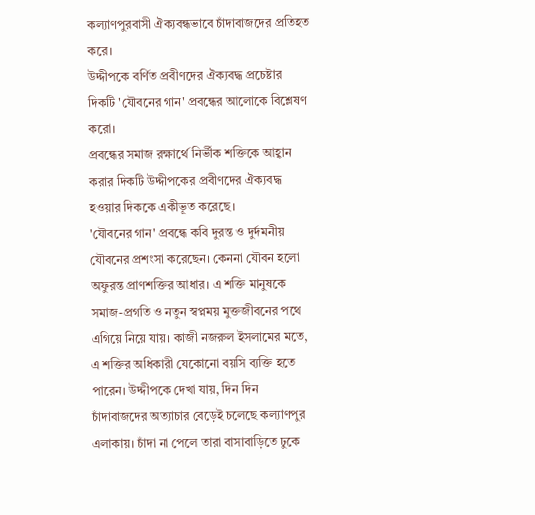কল্যাণপুরবাসী ঐক্যবন্ধভাবে চাঁদাবাজদের প্রতিহত করে।
উদ্দীপকে বর্ণিত প্রবীণদের ঐক্যবদ্ধ প্রচেষ্টার দিকটি 'যৌবনের গান' প্রবন্ধের আলোকে বিশ্লেষণ করো।
প্রবন্ধের সমাজ রক্ষার্থে নির্ভীক শক্তিকে আহ্বান করার দিকটি উদ্দীপকের প্রবীণদের ঐক্যবদ্ধ হওয়ার দিককে একীভূত করেছে।
'যৌবনের গান' প্রবন্ধে কবি দুরন্ত ও দুর্দমনীয় যৌবনের প্রশংসা করেছেন। কেননা যৌবন হলো অফুরন্ত প্রাণশক্তির আধার। এ শক্তি মানুষকে সমাজ-প্রগতি ও নতুন স্বপ্নময় মুক্তজীবনের পথে এগিয়ে নিয়ে যায়। কাজী নজরুল ইসলামের মতে, এ শক্তির অধিকারী যেকোনো বয়সি ব্যক্তি হতে পারেন। উদ্দীপকে দেখা যায়, দিন দিন চাঁদাবাজদের অত্যাচার বেড়েই চলেছে কল্যাণপুর এলাকায়। চাঁদা না পেলে তারা বাসাবাড়িতে ঢুকে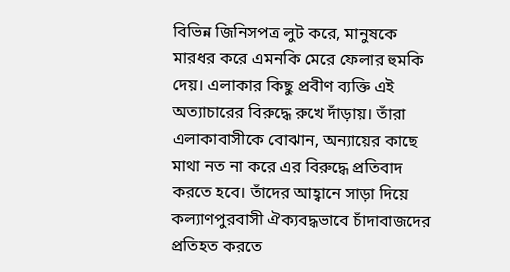বিভিন্ন জিনিসপত্র লুট করে, মানুষকে মারধর করে এমনকি মেরে ফেলার হুমকি দেয়। এলাকার কিছু প্রবীণ ব্যক্তি এই অত্যাচারের বিরুদ্ধে রুখে দাঁড়ায়। তাঁরা এলাকাবাসীকে বোঝান, অন্যায়ের কাছে মাথা নত না করে এর বিরুদ্ধে প্রতিবাদ করতে হবে। তাঁদের আহ্বানে সাড়া দিয়ে কল্যাণপুরবাসী ঐক্যবদ্ধভাবে চাঁদাবাজদের প্রতিহত করতে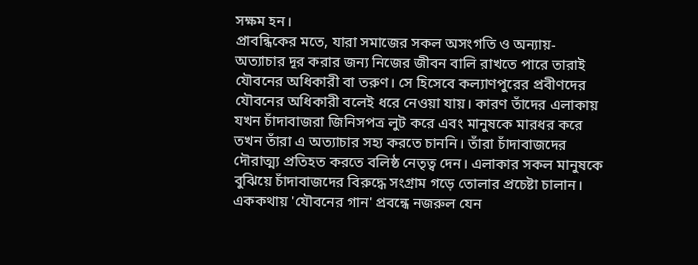সক্ষম হন।
প্রাবন্ধিকের মতে, যারা সমাজের সকল অসংগতি ও অন্যায়-অত্যাচার দূর করার জন্য নিজের জীবন বালি রাখতে পারে তারাই যৌবনের অধিকারী বা তরুণ। সে হিসেবে কল্যাণপুরের প্রবীণদের যৌবনের অধিকারী বলেই ধরে নেওয়া যায়। কারণ তাঁদের এলাকায় যখন চাঁদাবাজরা জিনিসপত্র লুট করে এবং মানুষকে মারধর করে তখন তাঁরা এ অত্যাচার সহ্য করতে চাননি। তাঁরা চাঁদাবাজদের দৌরাত্ম্য প্রতিহত করতে বলিষ্ঠ নেতৃত্ব দেন। এলাকার সকল মানুষকে বুঝিয়ে চাঁদাবাজদের বিরুদ্ধে সংগ্রাম গড়ে তোলার প্রচেষ্টা চালান। এককথায় 'যৌবনের গান' প্রবন্ধে নজরুল যেন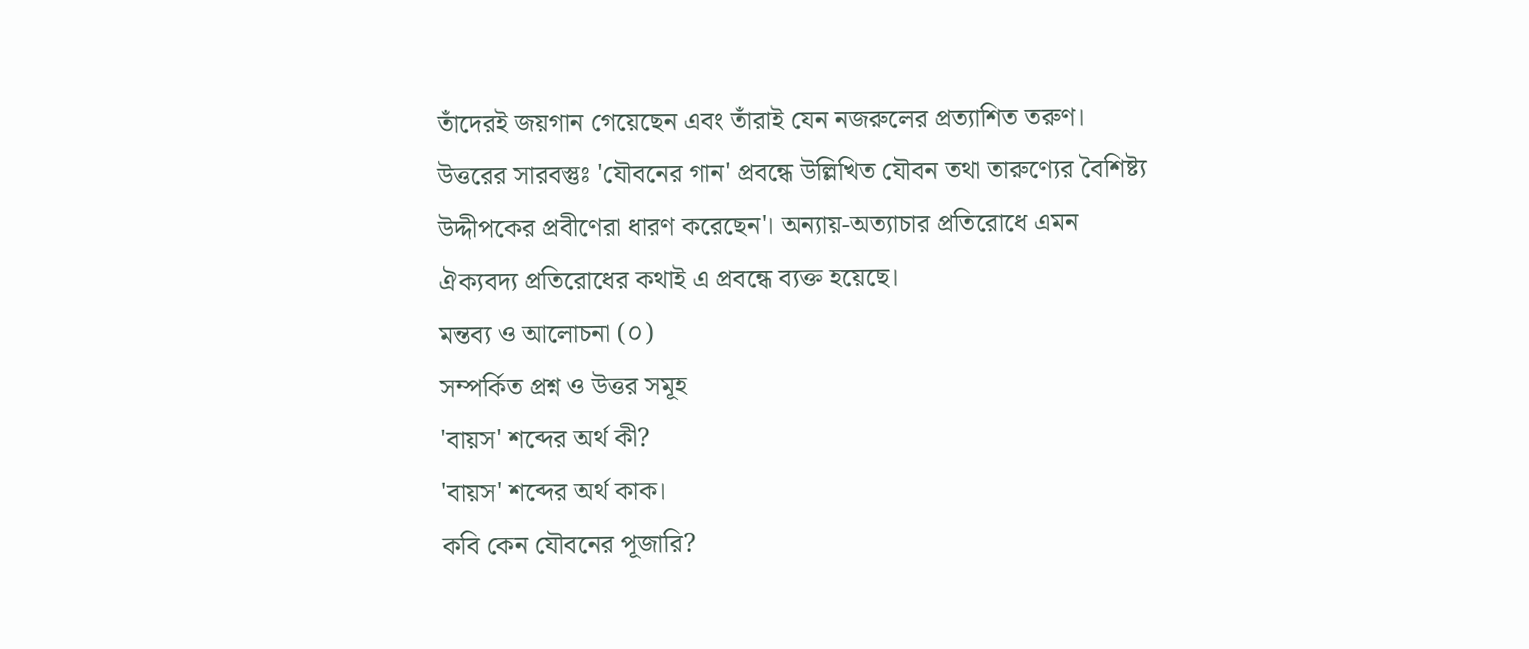তাঁদেরই জয়গান গেয়েছেন এবং তাঁরাই যেন নজরুলের প্রত্যাশিত তরুণ।
উত্তরের সারবস্তুঃ 'যৌবনের গান' প্রবন্ধে উল্লিখিত যৌবন তথা তারুণ্যের বৈশিষ্ট্য উদ্দীপকের প্রবীণেরা ধারণ করেছেন'। অন্যায়-অত্যাচার প্রতিরোধে এমন ঐক্যবদ্য প্রতিরোধের কথাই এ প্রবন্ধে ব্যক্ত হয়েছে।
মন্তব্য ও আলোচনা (০)
সম্পর্কিত প্রশ্ন ও উত্তর সমূহ
'বায়স' শব্দের অর্থ কী?
'বায়স' শব্দের অর্থ কাক।
কবি কেন যৌবনের পূজারি?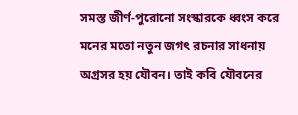সমস্ত জীর্ণ-পুরোনো সংস্কারকে ধ্বংস করে মনের মতো নতুন জগৎ রচনার সাধনায় অগ্রসর হয় যৌবন। তাই কবি যৌবনের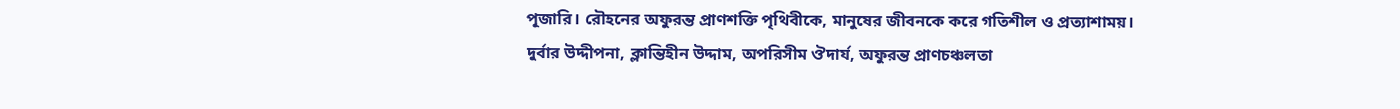পূজারি। রৌহনের অফুরন্ত প্রাণশক্তি পৃথিবীকে, মানুষের জীবনকে করে গতিশীল ও প্রত্যাশাময়।
দুর্বার উদ্দীপনা, ক্লান্তিহীন উদ্দাম, অপরিসীম ঔদার্য, অফুরন্ত প্রাণচঞ্চলতা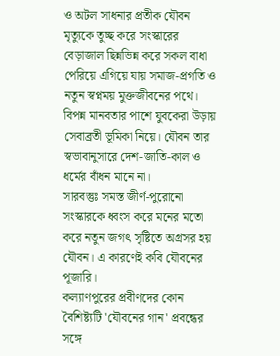ও অটল সাধনার প্রতীক যৌবন মৃত্যুকে তুচ্ছ করে সংস্কারের বেড়াজাল ছিন্নভিন্ন করে সকল বাধা পেরিয়ে এগিয়ে যায় সমাজ-প্রগতি ও নতুন স্বপ্নময় মুক্তজীবনের পথে। বিপন্ন মানবতার পাশে যুবকেরা উড়ায় সেবাব্রতী ভূমিকা নিয়ে। যৌবন তার স্বভাবানুসারে দেশ-জাতি-কাল ও ধর্মের বাঁধন মানে না।
সারবস্তুঃ সমস্ত জীর্ণ-পুরোনো সংস্কারকে ধ্বংস করে মনের মতো করে নতুন জগৎ সৃষ্টিতে অগ্রসর হয় যৌবন। এ কারণেই কবি যৌবনের পূজারি।
কল্যাণপুরের প্রবীণদের কোন বৈশিষ্ট্যটি 'যৌবনের গান' প্রবন্ধের সঙ্গে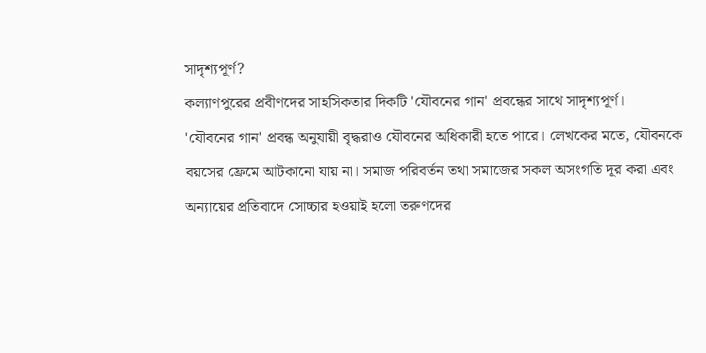সাদৃশ্যপূর্ণ?
কল্যাণপুরের প্রবীণদের সাহসিকতার দিকটি 'যৌবনের গান' প্রবন্ধের সাথে সাদৃশ্যপূর্ণ।
'যৌবনের গান' প্রবন্ধ অনুযায়ী বৃদ্ধরাও যৌবনের অধিকারী হতে পারে। লেখকের মতে, যৌবনকে বয়সের ফ্রেমে আটকানো যায় না। সমাজ পরিবর্তন তথা সমাজের সকল অসংগতি দূর করা এবং অন্যায়ের প্রতিবাদে সোচ্চার হওয়াই হলো তরুণদের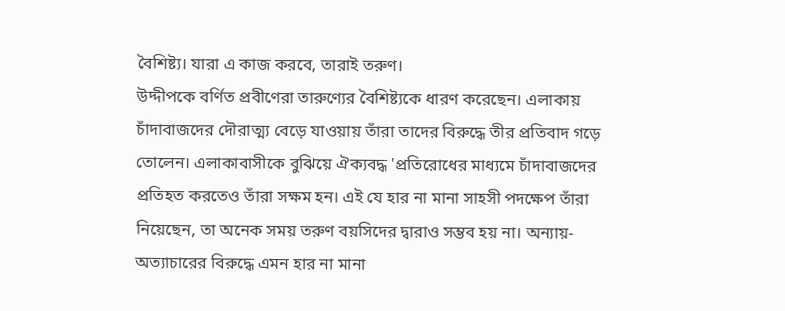বৈশিষ্ট্য। যারা এ কাজ করবে, তারাই তরুণ।
উদ্দীপকে বর্ণিত প্রবীণেরা তারুণ্যের বৈশিষ্ট্যকে ধারণ করেছেন। এলাকায় চাঁদাবাজদের দৌরাত্ম্য বেড়ে যাওয়ায় তাঁরা তাদের বিরুদ্ধে তীর প্রতিবাদ গড়ে তোলেন। এলাকাবাসীকে বুঝিয়ে ঐক্যবদ্ধ 'প্রতিরোধের মাধ্যমে চাঁদাবাজদের প্রতিহত করতেও তাঁরা সক্ষম হন। এই যে হার না মানা সাহসী পদক্ষেপ তাঁরা নিয়েছেন, তা অনেক সময় তরুণ বয়সিদের দ্বারাও সম্ভব হয় না। অন্যায়-অত্যাচারের বিরুদ্ধে এমন হার না মানা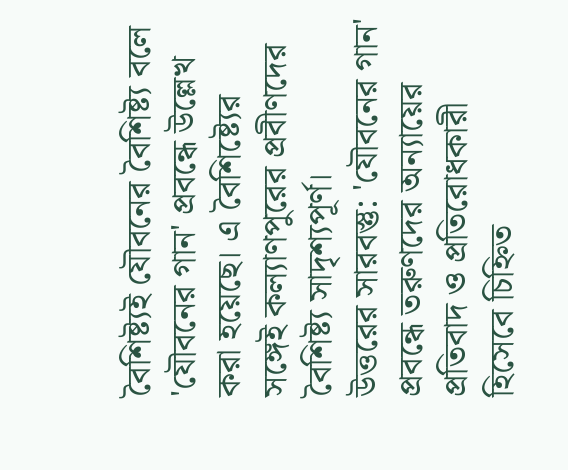বৈশিষ্ট্যই যৌবনের বৈশিষ্ট্য বলে 'যৌবনের গান' প্রবন্ধে উল্লেখ করা হয়েছে। এ বৈশিষ্ট্যের সঙ্গেই কল্যাণপুরের প্রবীণদের বৈশিষ্ট্য সাদৃশ্যপূর্ণ।
উত্তরের সারবস্তু: 'যৌবনের গান' প্রবন্ধে তরুণদের অন্যায়ের প্রতিবাদ ও প্রতিরোধকারী হিসেবে চিহ্নিত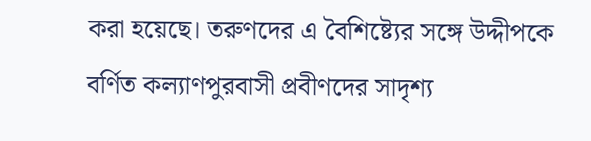করা হয়েছে। তরুণদের এ বৈশিষ্ট্যের সঙ্গে উদ্দীপকে বর্ণিত কল্যাণপুরবাসী প্রবীণদের সাদৃশ্য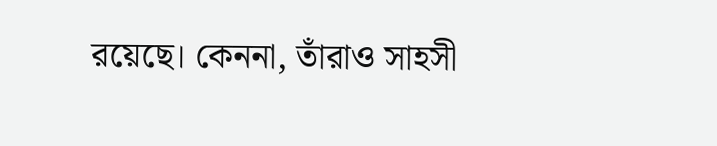রয়েছে। কেননা, তাঁরাও সাহসী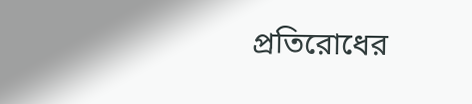প্রতিরোধের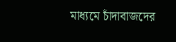মাধ্যমে চাঁদাবাজদের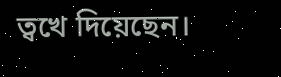ত্বখে দিয়েছেন।